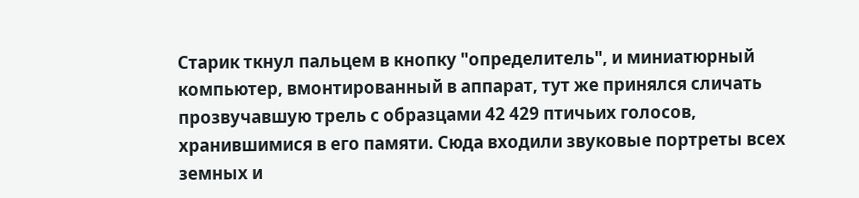Старик ткнул пальцем в кнопку "определитель", и миниатюрный компьютер, вмонтированный в аппарат, тут же принялся сличать прозвучавшую трель с образцами 42 429 птичьих голосов, хранившимися в его памяти. Сюда входили звуковые портреты всех земных и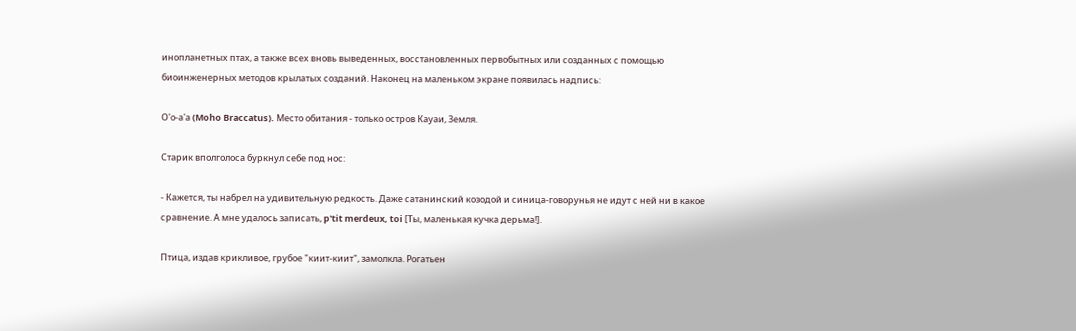инопланетных птах, а также всех вновь выведенных, восстановленных первобытных или созданных с помощью биоинженерных методов крылатых созданий. Наконец на маленьком экране появилась надпись:

О'о-а'а (Moho Braccatus). Место обитания - только остров Кауаи, Земля.

Старик вполголоса буркнул себе под нос:

- Кажется, ты набрел на удивительную редкость. Даже сатанинский козодой и синица-говорунья не идут с ней ни в какое сравнение. А мне удалось записать, p'tit merdeux, toi [Ты, маленькая кучка дерьма!].

Птица, издав крикливое, грубое "киит-киит", замолкла. Рогатьен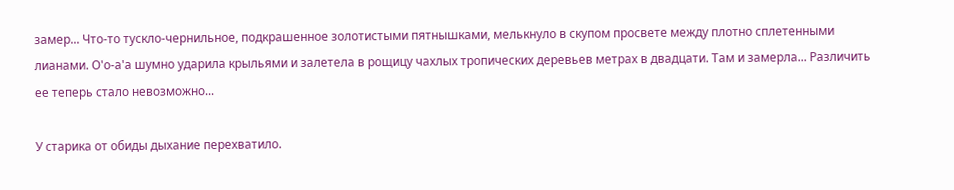замер... Что-то тускло-чернильное, подкрашенное золотистыми пятнышками, мелькнуло в скупом просвете между плотно сплетенными лианами. О'о-а'а шумно ударила крыльями и залетела в рощицу чахлых тропических деревьев метрах в двадцати. Там и замерла... Различить ее теперь стало невозможно...

У старика от обиды дыхание перехватило.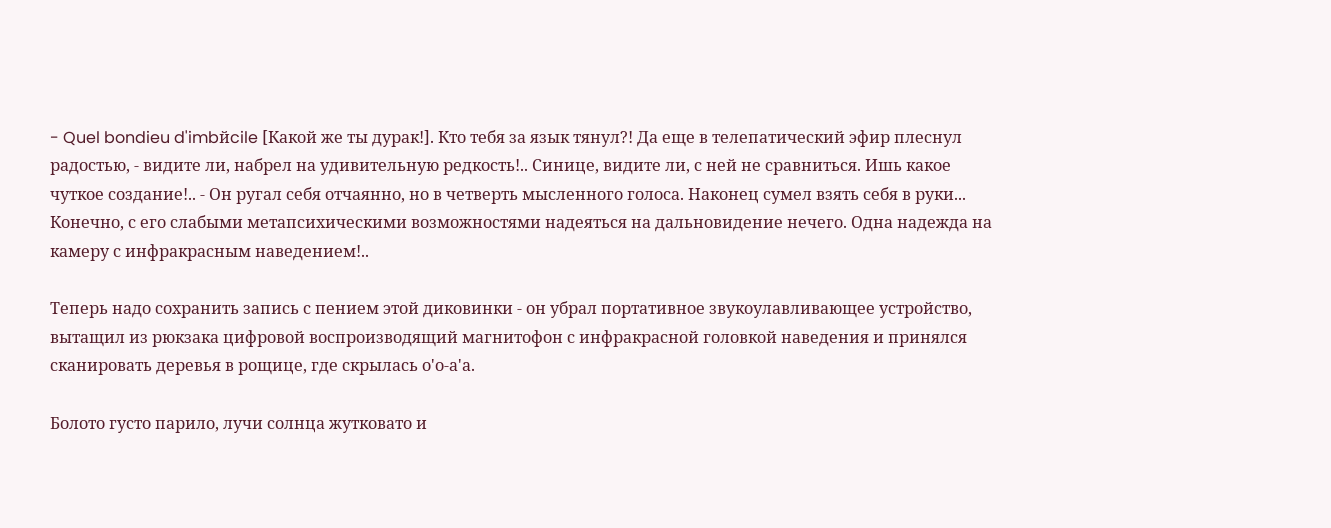- Quel bondieu d'imbйcile [Какой же ты дурак!]. Кто тебя за язык тянул?! Да еще в телепатический эфир плеснул радостью, - видите ли, набрел на удивительную редкость!.. Синице, видите ли, с ней не сравниться. Ишь какое чуткое создание!.. - Он ругал себя отчаянно, но в четверть мысленного голоса. Наконец сумел взять себя в руки... Конечно, с его слабыми метапсихическими возможностями надеяться на дальновидение нечего. Одна надежда на камеру с инфракрасным наведением!..

Теперь надо сохранить запись с пением этой диковинки - он убрал портативное звукоулавливающее устройство, вытащил из рюкзака цифровой воспроизводящий магнитофон с инфракрасной головкой наведения и принялся сканировать деревья в рощице, где скрылась о'о-а'а.

Болото густо парило, лучи солнца жутковато и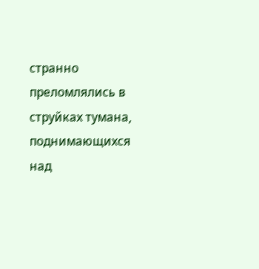странно преломлялись в струйках тумана, поднимающихся над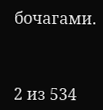бочагами.



2 из 534